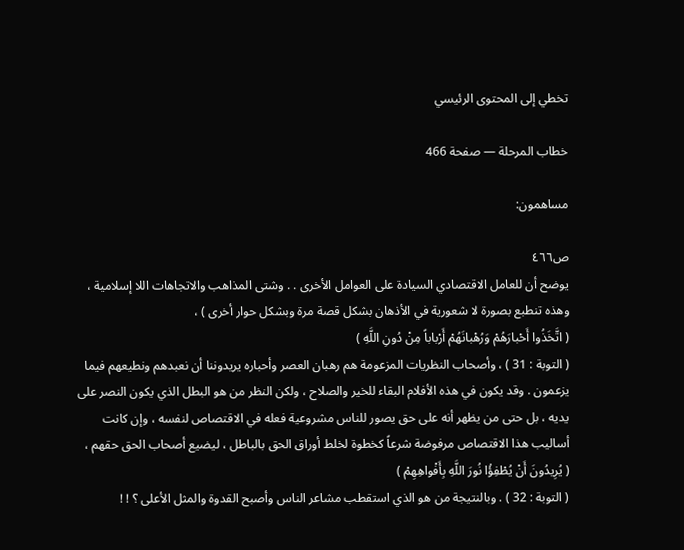تخطي إلى المحتوى الرئيسي

خطاب المرحلة — صفحة 466

مساهمون:

ص٤٦٦
يوضح أن للعامل الاقتصادي السيادة على العوامل الأخرى . . وشتى المذاهب والاتجاهات اللا إسلامية ، وهذه تنطبع بصورة لا شعورية في الأذهان بشكل قصة مرة وبشكل حوار أخرى ) ،
( اتَّخَذُوا أَحْبارَهُمْ وَرُهْبانَهُمْ أَرْباباً مِنْ دُونِ اللَّهِ )
( التوبة : 31 ) ، وأصحاب النظريات المزعومة هم رهبان العصر وأحباره يريدوننا أن نعبدهم ونطيعهم فيما يزعمون . وقد يكون في هذه الأفلام البقاء للخير والصلاح ، ولكن النظر من هو البطل الذي يكون النصر على يديه ، بل حتى من يظهر أنه على حق يصور للناس مشروعية فعله في الاقتصاص لنفسه ، وإن كانت أساليب هذا الاقتصاص مرفوضة شرعاً كخطوة لخلط أوراق الحق بالباطل ، ليضيع أصحاب الحق حقهم ،
( يُرِيدُونَ أَنْ يُطْفِؤُا نُورَ اللَّهِ بِأَفْواهِهِمْ )
( التوبة : 32 ) . وبالنتيجة من هو الذي استقطب مشاعر الناس وأصبح القدوة والمثل الأعلى ؟ ! !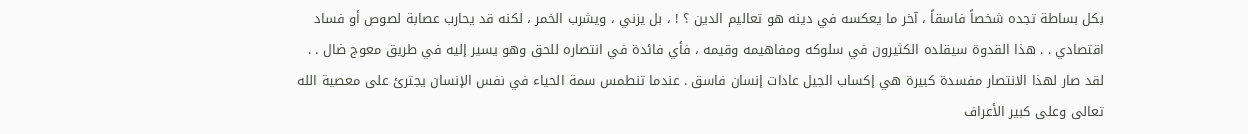بكل بساطة تجده شخصاً فاسقاً ، آخر ما يعكسه في دينه هو تعاليم الدين ؟ ! ، بل يزني ، ويشرب الخمر ، لكنه قد يحارب عصابة لصوص أو فساد اقتصادي . . هذا القدوة سيقلده الكثيرون في سلوكه ومفاهيمه وقيمه ، فأي فائدة في انتصاره للحق وهو يسير إليه في طريق معوج ضال . . لقد صار لهذا الانتصار مفسدة كبيرة هي إكساب الجيل عادات إنسان فاسق . عندما تنطمس سمة الحياء في نفس الإنسان يجترئ على معصية الله تعالى وعلى كبير الأعراف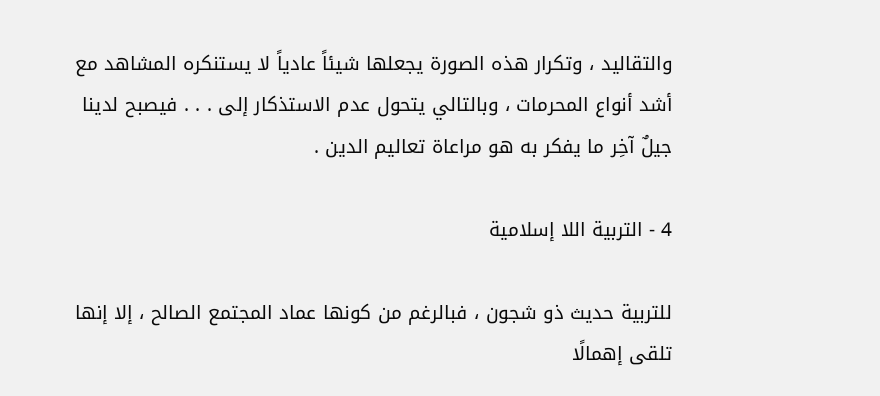والتقاليد ، وتكرار هذه الصورة يجعلها شيئاً عادياً لا يستنكره المشاهد مع أشد أنواع المحرمات ، وبالتالي يتحول عدم الاستذكار إلى . . . فيصبح لدينا جيلٌ آخِر ما يفكر به هو مراعاة تعاليم الدين .

4 - التربية اللا إسلامية

للتربية حديث ذو شجون ، فبالرغم من كونها عماد المجتمع الصالح ، إلا إنها تلقى إهمالًا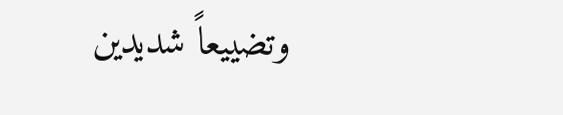وتضييعاً شديدين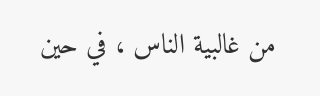من غالبية الناس ، في حين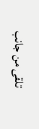تلقى من جانب